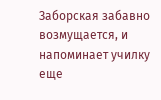Заборская забавно возмущается, и напоминает училку еще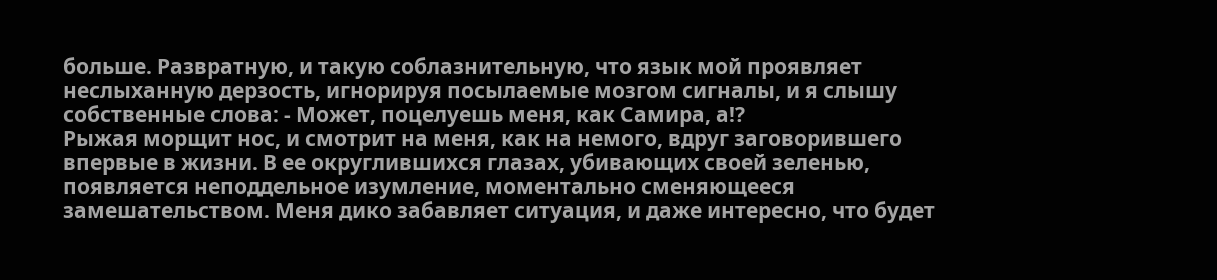больше. Развратную, и такую соблазнительную, что язык мой проявляет неслыханную дерзость, игнорируя посылаемые мозгом сигналы, и я слышу собственные слова: - Может, поцелуешь меня, как Самира, а!?
Рыжая морщит нос, и смотрит на меня, как на немого, вдруг заговорившего впервые в жизни. В ее округлившихся глазах, убивающих своей зеленью, появляется неподдельное изумление, моментально сменяющееся замешательством. Меня дико забавляет ситуация, и даже интересно, что будет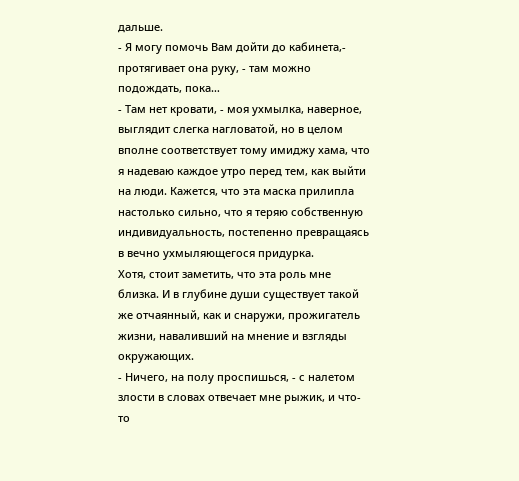дальше.
- Я могу помочь Вам дойти до кабинета,- протягивает она руку, - там можно подождать, пока…
- Там нет кровати, - моя ухмылка, наверное, выглядит слегка нагловатой, но в целом вполне соответствует тому имиджу хама, что я надеваю каждое утро перед тем, как выйти на люди. Кажется, что эта маска прилипла настолько сильно, что я теряю собственную индивидуальность, постепенно превращаясь в вечно ухмыляющегося придурка.
Хотя, стоит заметить, что эта роль мне близка. И в глубине души существует такой же отчаянный, как и снаружи, прожигатель жизни, наваливший на мнение и взгляды окружающих.
- Ничего, на полу проспишься, - с налетом злости в словах отвечает мне рыжик, и что-то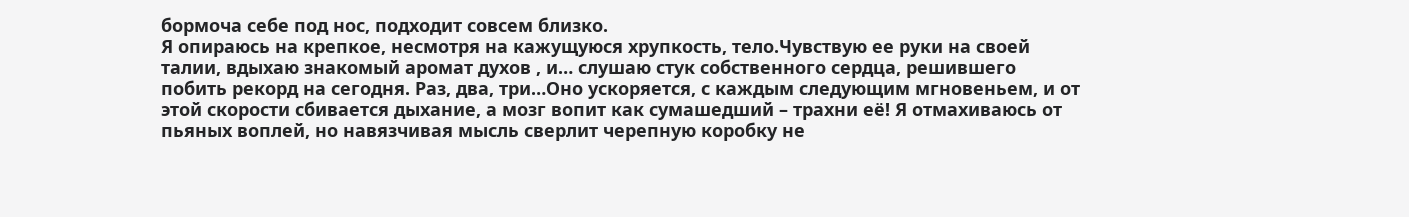бормоча себе под нос, подходит совсем близко.
Я опираюсь на крепкое, несмотря на кажущуюся хрупкость, тело.Чувствую ее руки на своей талии, вдыхаю знакомый аромат духов , и… слушаю стук собственного сердца, решившего побить рекорд на сегодня. Раз, два, три…Оно ускоряется, с каждым следующим мгновеньем, и от этой скорости сбивается дыхание, а мозг вопит как сумашедший – трахни её! Я отмахиваюсь от пьяных воплей, но навязчивая мысль сверлит черепную коробку не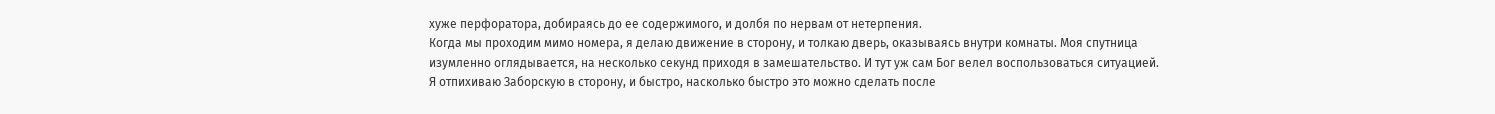хуже перфоратора, добираясь до ее содержимого, и долбя по нервам от нетерпения.
Когда мы проходим мимо номера, я делаю движение в сторону, и толкаю дверь, оказываясь внутри комнаты. Моя спутница изумленно оглядывается, на несколько секунд приходя в замешательство. И тут уж сам Бог велел воспользоваться ситуацией.
Я отпихиваю Заборскую в сторону, и быстро, насколько быстро это можно сделать после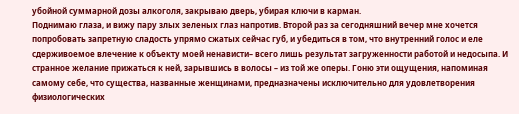убойной суммарной дозы алкоголя, закрываю дверь, убирая ключи в карман.
Поднимаю глаза, и вижу пару злых зеленых глаз напротив. Второй раз за сегодняшний вечер мне хочется попробовать запретную сладость упрямо сжатых сейчас губ, и убедиться в том, что внутренний голос и еле сдерживоемое влечение к объекту моей ненависти– всего лишь результат загруженности работой и недосыпа. И странное желание прижаться к ней, зарывшись в волосы – из той же оперы. Гоню эти ощущения, напоминая самому себе, что существа, названные женщинами, предназначены исключительно для удовлетворения физиологических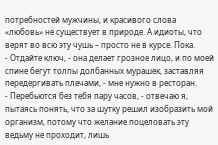потребностей мужчины, и красивого слова «любовь» не существует в природе. А идиоты, что верят во всю эту чушь – просто не в курсе. Пока.
- Отдайте ключ, - она делает грозное лицо, и по моей спине бегут толпы долбанных мурашек, заставляя передергивать плечами, - мне нужно в ресторан.
- Перебьются без тебя пару часов, - отвечаю я, пытаясь понять, что за шутку решил изобразить мой организм, потому что желание поцеловать эту ведьму не проходит, лишь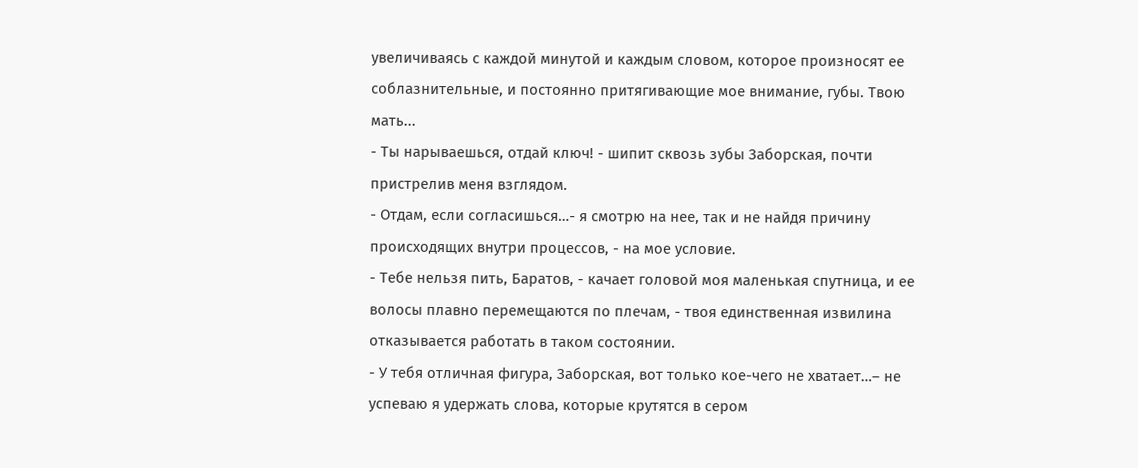увеличиваясь с каждой минутой и каждым словом, которое произносят ее соблазнительные, и постоянно притягивающие мое внимание, губы. Твою мать...
- Ты нарываешься, отдай ключ! - шипит сквозь зубы Заборская, почти пристрелив меня взглядом.
- Отдам, если согласишься…- я смотрю на нее, так и не найдя причину происходящих внутри процессов, - на мое условие.
- Тебе нельзя пить, Баратов, - качает головой моя маленькая спутница, и ее волосы плавно перемещаются по плечам, - твоя единственная извилина отказывается работать в таком состоянии.
- У тебя отличная фигура, Заборская, вот только кое-чего не хватает…– не успеваю я удержать слова, которые крутятся в сером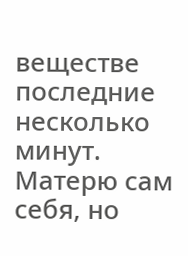веществе последние несколько минут. Матерю сам себя, но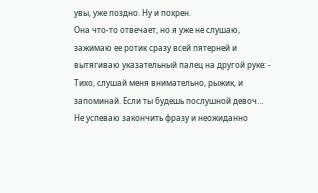увы, уже поздно. Ну и похрен.
Она что-то отвечает, но я уже не слушаю, зажимаю ее ротик сразу всей пятерней и вытягиваю указательный палец на другой руке: - Тихо, слушай меня внимательно, рыжик, и запоминай. Если ты будешь послушной девоч…
Не успеваю закончить фразу и неожиданно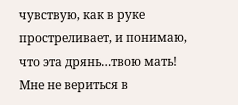чувствую, как в руке простреливает, и понимаю, что эта дрянь…твою мать! Мне не вериться в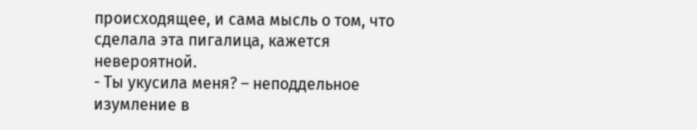происходящее, и сама мысль о том, что сделала эта пигалица, кажется невероятной.
- Ты укусила меня? – неподдельное изумление в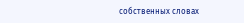собственных словах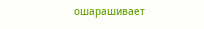ошарашивает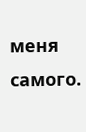меня самого.